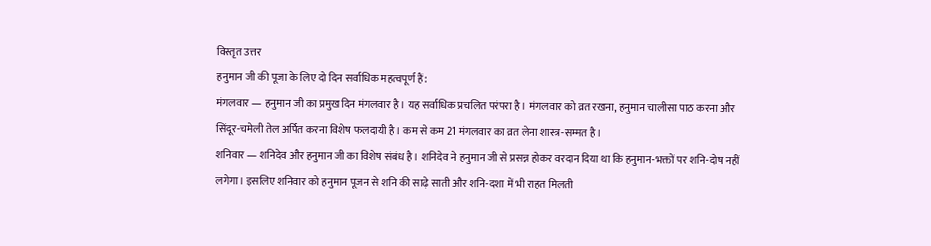विस्तृत उत्तर
हनुमान जी की पूजा के लिए दो दिन सर्वाधिक महत्वपूर्ण हैं:
मंगलवार — हनुमान जी का प्रमुख दिन मंगलवार है। यह सर्वाधिक प्रचलित परंपरा है। मंगलवार को व्रत रखना, हनुमान चालीसा पाठ करना और सिंदूर-चमेली तेल अर्पित करना विशेष फलदायी है। कम से कम 21 मंगलवार का व्रत लेना शास्त्र-सम्मत है।
शनिवार — शनिदेव और हनुमान जी का विशेष संबंध है। शनिदेव ने हनुमान जी से प्रसन्न होकर वरदान दिया था कि हनुमान-भक्तों पर शनि-दोष नहीं लगेगा। इसलिए शनिवार को हनुमान पूजन से शनि की साढ़े साती और शनि-दशा में भी राहत मिलती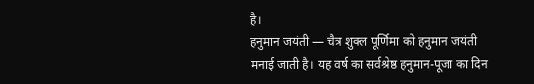है।
हनुमान जयंती — चैत्र शुक्ल पूर्णिमा को हनुमान जयंती मनाई जाती है। यह वर्ष का सर्वश्रेष्ठ हनुमान-पूजा का दिन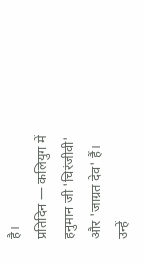है।
प्रतिदिन — कलियुग में हनुमान जी 'चिरंजीवी' और 'जाग्रत देव' हैं। उन्हें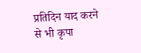प्रतिदिन याद करने से भी कृपा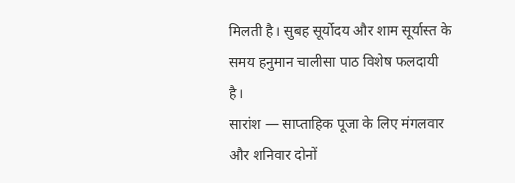मिलती है। सुबह सूर्योदय और शाम सूर्यास्त के समय हनुमान चालीसा पाठ विशेष फलदायी है।
सारांश — साप्ताहिक पूजा के लिए मंगलवार और शनिवार दोनों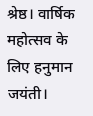श्रेष्ठ। वार्षिक महोत्सव के लिए हनुमान जयंती।